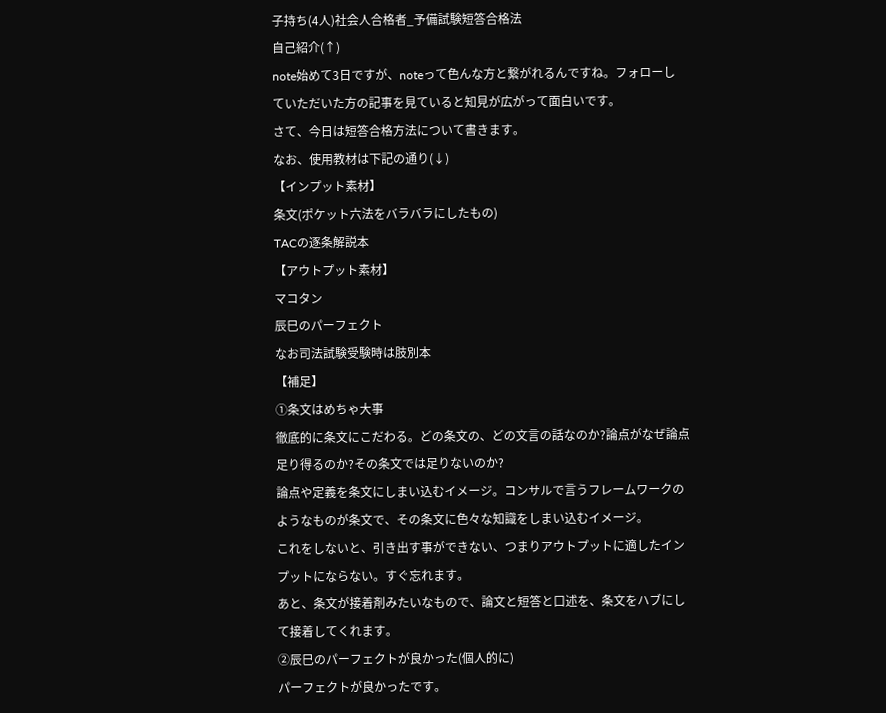子持ち(4人)社会人合格者_予備試験短答合格法
自己紹介(↑)
note始めて3日ですが、noteって色んな方と繋がれるんですね。フォローしていただいた方の記事を見ていると知見が広がって面白いです。
さて、今日は短答合格方法について書きます。
なお、使用教材は下記の通り(↓)
【インプット素材】
条文(ポケット六法をバラバラにしたもの)
TACの逐条解説本
【アウトプット素材】
マコタン
辰巳のパーフェクト
なお司法試験受験時は肢別本
【補足】
①条文はめちゃ大事
徹底的に条文にこだわる。どの条文の、どの文言の話なのか?論点がなぜ論点足り得るのか?その条文では足りないのか?
論点や定義を条文にしまい込むイメージ。コンサルで言うフレームワークのようなものが条文で、その条文に色々な知識をしまい込むイメージ。
これをしないと、引き出す事ができない、つまりアウトプットに適したインプットにならない。すぐ忘れます。
あと、条文が接着剤みたいなもので、論文と短答と口述を、条文をハブにして接着してくれます。
②辰巳のパーフェクトが良かった(個人的に)
パーフェクトが良かったです。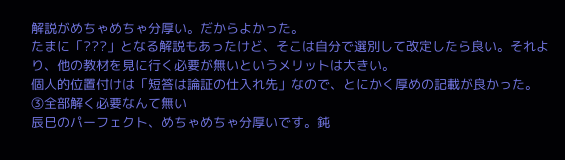解説がめちゃめちゃ分厚い。だからよかった。
たまに「???」となる解説もあったけど、そこは自分で選別して改定したら良い。それより、他の教材を見に行く必要が無いというメリットは大きい。
個人的位置付けは「短答は論証の仕入れ先」なので、とにかく厚めの記載が良かった。
③全部解く必要なんて無い
辰巳のパーフェクト、めちゃめちゃ分厚いです。鈍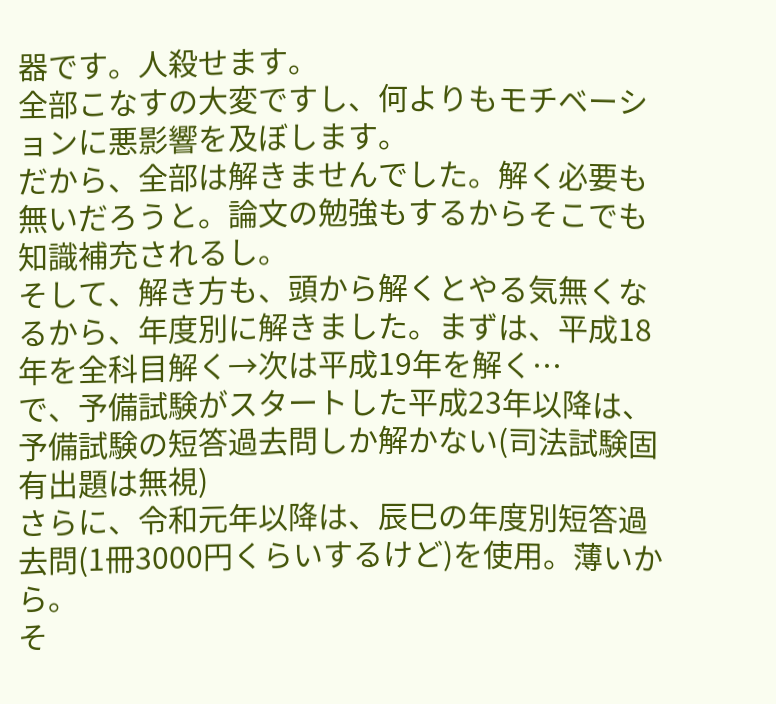器です。人殺せます。
全部こなすの大変ですし、何よりもモチベーションに悪影響を及ぼします。
だから、全部は解きませんでした。解く必要も無いだろうと。論文の勉強もするからそこでも知識補充されるし。
そして、解き方も、頭から解くとやる気無くなるから、年度別に解きました。まずは、平成18年を全科目解く→次は平成19年を解く…
で、予備試験がスタートした平成23年以降は、予備試験の短答過去問しか解かない(司法試験固有出題は無視)
さらに、令和元年以降は、辰巳の年度別短答過去問(1冊3000円くらいするけど)を使用。薄いから。
そ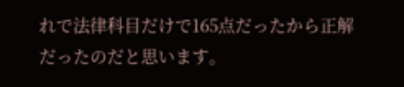れで法律科目だけで165点だったから正解だったのだと思います。